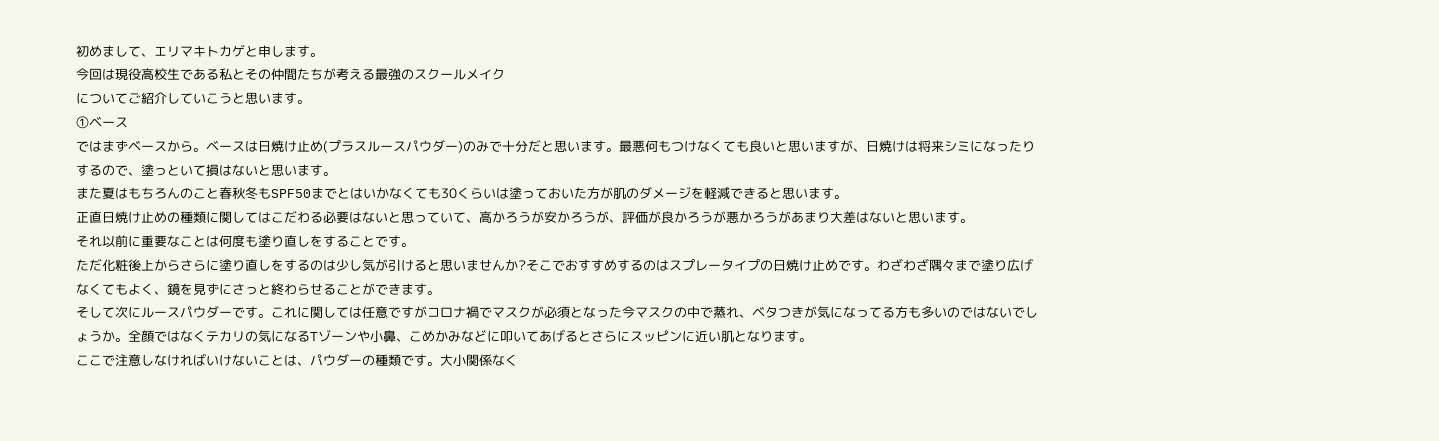初めまして、エリマキトカゲと申します。
今回は現役高校生である私とその仲間たちが考える最強のスクールメイク
についてご紹介していこうと思います。
①ベース
ではまずベースから。ベースは日焼け止め(プラスルースパウダー)のみで十分だと思います。最悪何もつけなくても良いと思いますが、日焼けは将来シミになったりするので、塗っといて損はないと思います。
また夏はもちろんのこと春秋冬もSPF50までとはいかなくても30くらいは塗っておいた方が肌のダメージを軽減できると思います。
正直日焼け止めの種類に関してはこだわる必要はないと思っていて、高かろうが安かろうが、評価が良かろうが悪かろうがあまり大差はないと思います。
それ以前に重要なことは何度も塗り直しをすることです。
ただ化粧後上からさらに塗り直しをするのは少し気が引けると思いませんか?そこでおすすめするのはスプレータイプの日焼け止めです。わざわざ隅々まで塗り広げなくてもよく、鏡を見ずにさっと終わらせることができます。
そして次にルースパウダーです。これに関しては任意ですがコロナ禍でマスクが必須となった今マスクの中で蒸れ、ベタつきが気になってる方も多いのではないでしょうか。全顔ではなくテカリの気になるTゾーンや小鼻、こめかみなどに叩いてあげるとさらにスッピンに近い肌となります。
ここで注意しなければいけないことは、パウダーの種類です。大小関係なく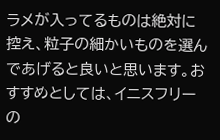ラメが入ってるものは絶対に控え、粒子の細かいものを選んであげると良いと思います。おすすめとしては、イニスフリーの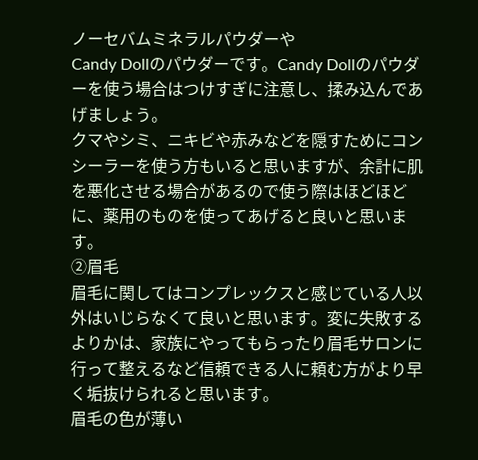ノーセバムミネラルパウダーや
Candy Dollのパウダーです。Candy Dollのパウダーを使う場合はつけすぎに注意し、揉み込んであげましょう。
クマやシミ、ニキビや赤みなどを隠すためにコンシーラーを使う方もいると思いますが、余計に肌を悪化させる場合があるので使う際はほどほどに、薬用のものを使ってあげると良いと思います。
②眉毛
眉毛に関してはコンプレックスと感じている人以外はいじらなくて良いと思います。変に失敗するよりかは、家族にやってもらったり眉毛サロンに行って整えるなど信頼できる人に頼む方がより早く垢抜けられると思います。
眉毛の色が薄い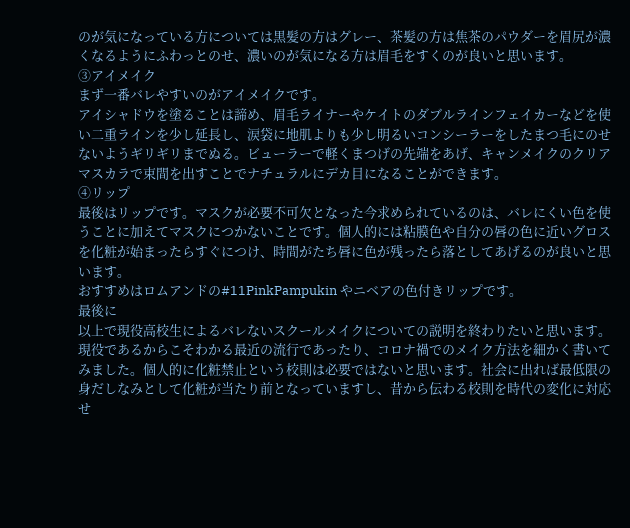のが気になっている方については黒髪の方はグレー、茶髪の方は焦茶のパウダーを眉尻が濃くなるようにふわっとのせ、濃いのが気になる方は眉毛をすくのが良いと思います。
③アイメイク
まず一番バレやすいのがアイメイクです。
アイシャドウを塗ることは諦め、眉毛ライナーやケイトのダブルラインフェイカーなどを使い二重ラインを少し延長し、涙袋に地肌よりも少し明るいコンシーラーをしたまつ毛にのせないようギリギリまでぬる。ビューラーで軽くまつげの先端をあげ、キャンメイクのクリアマスカラで束間を出すことでナチュラルにデカ目になることができます。
④リップ
最後はリップです。マスクが必要不可欠となった今求められているのは、バレにくい色を使うことに加えてマスクにつかないことです。個人的には粘膜色や自分の唇の色に近いグロスを化粧が始まったらすぐにつけ、時間がたち唇に色が残ったら落としてあげるのが良いと思います。
おすすめはロムアンドの#11PinkPampukin やニベアの色付きリップです。
最後に
以上で現役高校生によるバレないスクールメイクについての説明を終わりたいと思います。現役であるからこそわかる最近の流行であったり、コロナ禍でのメイク方法を細かく書いてみました。個人的に化粧禁止という校則は必要ではないと思います。社会に出れば最低限の身だしなみとして化粧が当たり前となっていますし、昔から伝わる校則を時代の変化に対応せ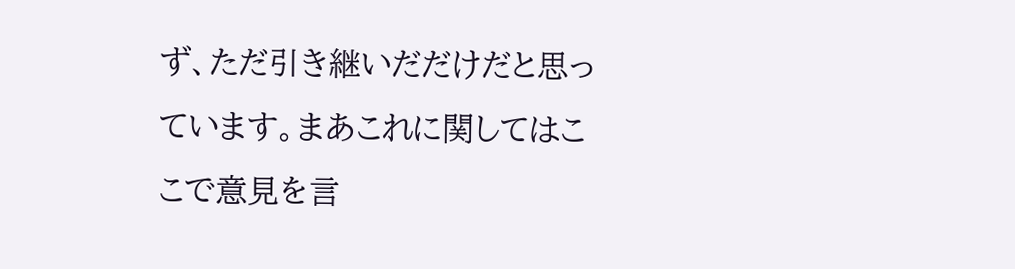ず、ただ引き継いだだけだと思っています。まあこれに関してはここで意見を言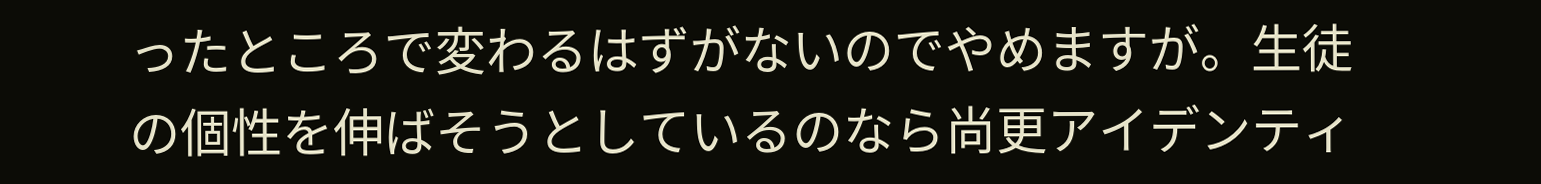ったところで変わるはずがないのでやめますが。生徒の個性を伸ばそうとしているのなら尚更アイデンティ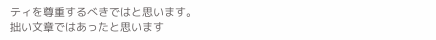ティを尊重するべきではと思います。
拙い文章ではあったと思います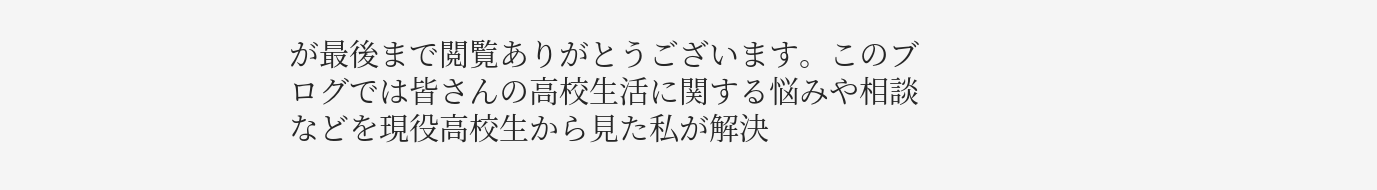が最後まで閲覧ありがとうございます。このブログでは皆さんの高校生活に関する悩みや相談などを現役高校生から見た私が解決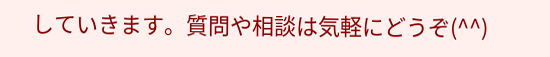していきます。質問や相談は気軽にどうぞ(^^)